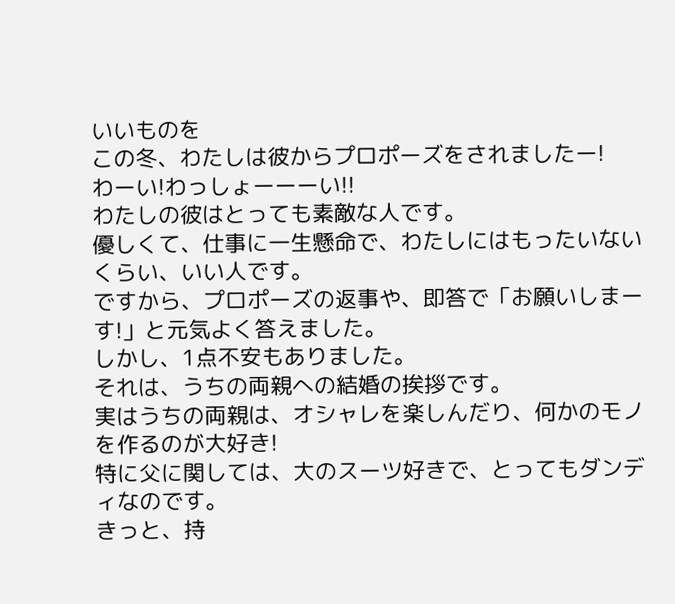いいものを
この冬、わたしは彼からプロポーズをされましたー!
わーい!わっしょーーーい!!
わたしの彼はとっても素敵な人です。
優しくて、仕事に一生懸命で、わたしにはもったいないくらい、いい人です。
ですから、プロポーズの返事や、即答で「お願いしまーす!」と元気よく答えました。
しかし、1点不安もありました。
それは、うちの両親への結婚の挨拶です。
実はうちの両親は、オシャレを楽しんだり、何かのモノを作るのが大好き!
特に父に関しては、大のスーツ好きで、とってもダンディなのです。
きっと、持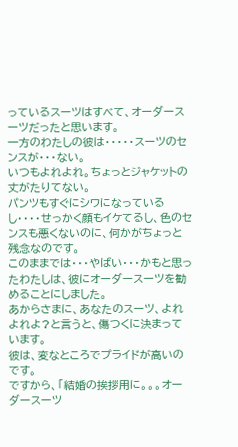っているスーツはすべて、オーダースーツだったと思います。
一方のわたしの彼は・・・・・スーツのセンスが・・・ない。
いつもよれよれ。ちょっとジャケットの丈がたりてない。
パンツもすぐにシワになっているし・・・・せっかく顔もイケてるし、色のセンスも悪くないのに、何かがちょっと残念なのです。
このままでは・・・やばい・・・かもと思ったわたしは、彼にオーダースーツを勧めることにしました。
あからさまに、あなたのスーツ、よれよれよ?と言うと、傷つくに決まっています。
彼は、変なところでプライドが高いのです。
ですから、「結婚の挨拶用に。。。オーダースーツ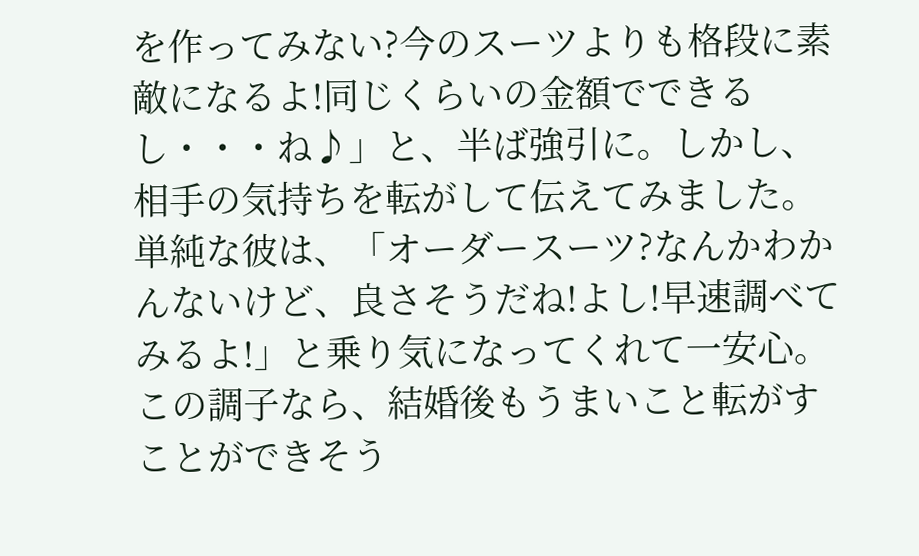を作ってみない?今のスーツよりも格段に素敵になるよ!同じくらいの金額でできるし・・・ね♪」と、半ば強引に。しかし、相手の気持ちを転がして伝えてみました。
単純な彼は、「オーダースーツ?なんかわかんないけど、良さそうだね!よし!早速調べてみるよ!」と乗り気になってくれて一安心。
この調子なら、結婚後もうまいこと転がすことができそう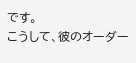です。
こうして、彼のオーダー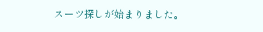スーツ探しが始まりました。